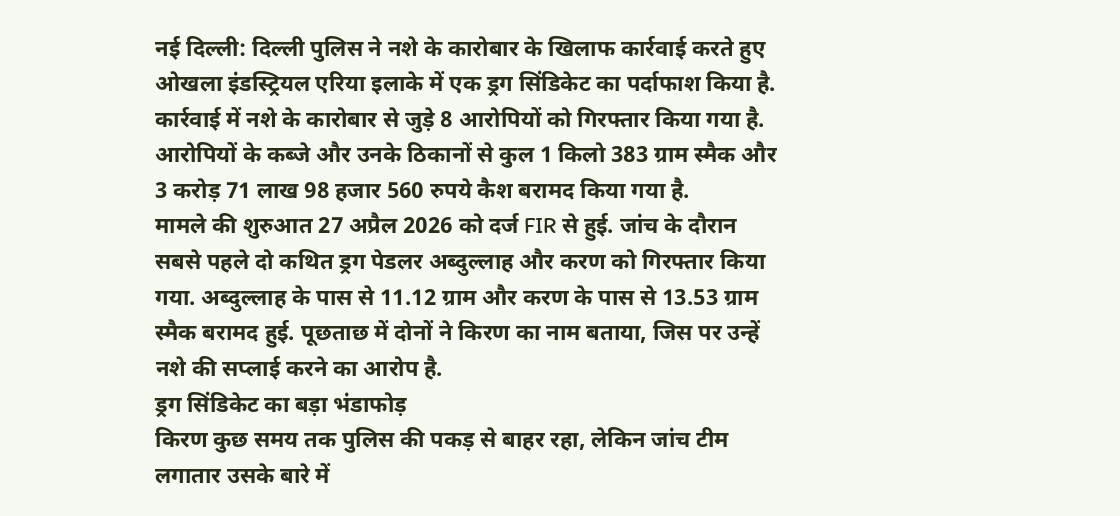नई दिल्ली: दिल्ली पुलिस ने नशे के कारोबार के खिलाफ कार्रवाई करते हुए ओखला इंडस्ट्रियल एरिया इलाके में एक ड्रग सिंडिकेट का पर्दाफाश किया है. कार्रवाई में नशे के कारोबार से जुड़े 8 आरोपियों को गिरफ्तार किया गया है. आरोपियों के कब्जे और उनके ठिकानों से कुल 1 किलो 383 ग्राम स्मैक और 3 करोड़ 71 लाख 98 हजार 560 रुपये कैश बरामद किया गया है.
मामले की शुरुआत 27 अप्रैल 2026 को दर्ज FIR से हुई. जांच के दौरान सबसे पहले दो कथित ड्रग पेडलर अब्दुल्लाह और करण को गिरफ्तार किया गया. अब्दुल्लाह के पास से 11.12 ग्राम और करण के पास से 13.53 ग्राम स्मैक बरामद हुई. पूछताछ में दोनों ने किरण का नाम बताया, जिस पर उन्हें नशे की सप्लाई करने का आरोप है.
ड्रग सिंडिकेट का बड़ा भंडाफोड़
किरण कुछ समय तक पुलिस की पकड़ से बाहर रहा, लेकिन जांच टीम लगातार उसके बारे में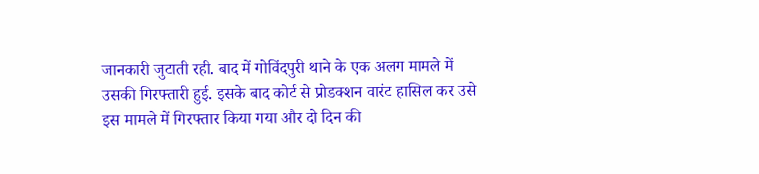जानकारी जुटाती रही. बाद में गोविंदपुरी थाने के एक अलग मामले में उसकी गिरफ्तारी हुई. इसके बाद कोर्ट से प्रोडक्शन वारंट हासिल कर उसे इस मामले में गिरफ्तार किया गया और दो दिन की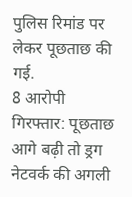पुलिस रिमांड पर लेकर पूछताछ की गई.
8 आरोपी गिरफ्तार: पूछताछ आगे बढ़ी तो ड्रग नेटवर्क की अगली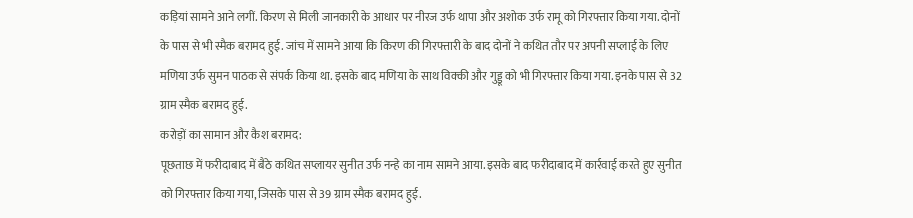कड़ियां सामने आने लगीं. किरण से मिली जानकारी के आधार पर नीरज उर्फ थापा और अशोक उर्फ रामू को गिरफ्तार किया गया. दोनों के पास से भी स्मैक बरामद हुई. जांच में सामने आया कि किरण की गिरफ्तारी के बाद दोनों ने कथित तौर पर अपनी सप्लाई के लिए मणिया उर्फ सुमन पाठक से संपर्क किया था. इसके बाद मणिया के साथ विक्की और गुड्डू को भी गिरफ्तार किया गया. इनके पास से 32 ग्राम स्मैक बरामद हुई.
करोड़ों का सामान और कैश बरामद:
पूछताछ में फरीदाबाद में बैठे कथित सप्लायर सुनीत उर्फ नन्हे का नाम सामने आया. इसके बाद फरीदाबाद में कार्रवाई करते हुए सुनीत को गिरफ्तार किया गया, जिसके पास से 39 ग्राम स्मैक बरामद हुई.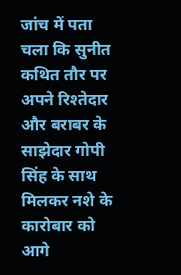जांच में पता चला कि सुनीत कथित तौर पर अपने रिश्तेदार और बराबर के साझेदार गोपी सिंह के साथ मिलकर नशे के कारोबार को आगे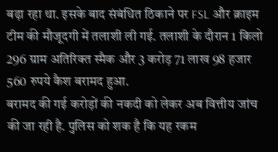बढ़ा रहा था. इसके बाद संबंधित ठिकाने पर FSL और क्राइम टीम की मौजूदगी में तलाशी ली गई. तलाशी के दौरान 1 किलो 296 ग्राम अतिरिक्त स्मैक और 3 करोड़ 71 लाख 98 हजार 560 रुपये कैश बरामद हुआ.
बरामद की गई करोड़ों की नकदी को लेकर अब वित्तीय जांच की जा रही है. पुलिस को शक है कि यह रकम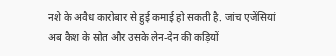नशे के अवैध कारोबार से हुई कमाई हो सकती है. जांच एजेंसियां अब कैश के स्रोत और उसके लेन-देन की कड़ियों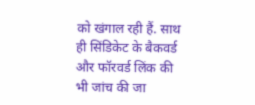को खंगाल रही हैं. साथ ही सिंडिकेट के बैकवर्ड और फॉरवर्ड लिंक की भी जांच की जा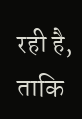रही है, ताकि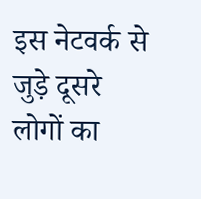इस नेटवर्क से जुड़े दूसरे लोगों का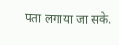पता लगाया जा सके.